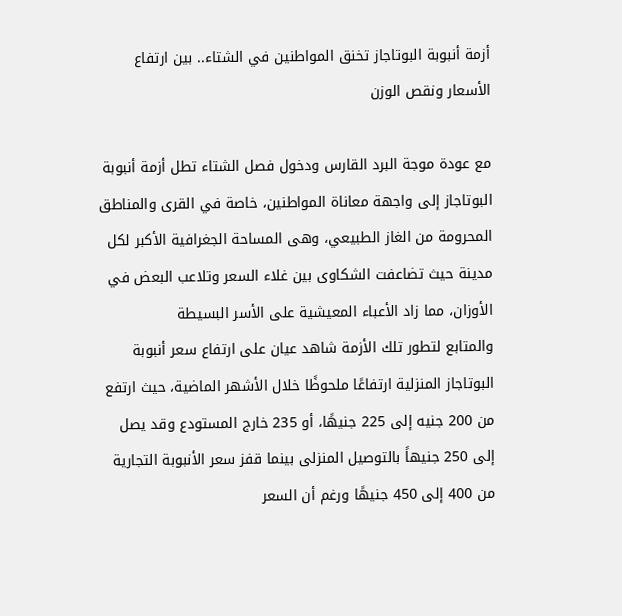أزمة أنبوبة البوتاجاز تخنق المواطنين في الشتاء.. بين ارتفاع الأسعار ونقص الوزن

مع عودة موجة البرد القارس ودخول فصل الشتاء تطل أزمة أنبوبة البوتاجاز إلى واجهة معاناة المواطنين، خاصة في القرى والمناطق المحرومة من الغاز الطبيعي، وهى المساحة الجغرافية الأكبر لكل مدينة حيث تضاعفت الشكاوى بين غلاء السعر وتلاعب البعض في الأوزان، مما زاد الأعباء المعيشية على الأسر البسيطة
والمتابع لتطور تلك الأزمة شاهد عيان على ارتفاع سعر أنبوبة البوتاجاز المنزلية ارتفاعًا ملحوظًا خلال الأشهر الماضية، حيث ارتفع من 200 جنيه إلى 225 جنيهًا، أو 235 خارج المستودع وقد يصل إلى 250 جنيهاً بالتوصيل المنزلى بينما قفز سعر الأنبوبة التجارية من 400 إلى 450 جنيهًا ورغم أن السعر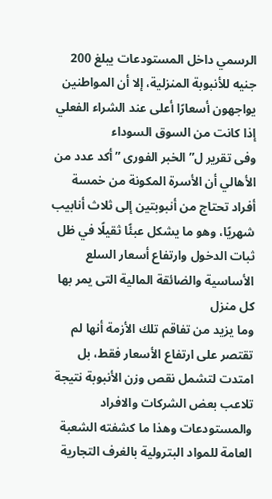الرسمي داخل المستودعات يبلغ 200 جنيه للأنبوبة المنزلية، إلا أن المواطنين يواجهون أسعارًا أعلى عند الشراء الفعلي إذا كانت من السوق السوداء
وفى تقرير ل” الخبر الفورى ” أكد عدد من الأهالي أن الأسرة المكونة من خمسة أفراد تحتاج من أنبوبتين إلى ثلاث أنابيب شهريًا، وهو ما يشكل عبئًا ثقيلًا في ظل ثبات الدخول وارتفاع أسعار السلع الأساسية والضائقة المالية التى يمر بها كل منزل
وما يزيد من تفاقم تلك الأزمة أنها لم تقتصر على ارتفاع الأسعار فقط، بل امتدت لتشمل نقص وزن الأنبوبة نتيجة تلاعب بعض الشركات والافراد والمستودعات وهذا ما كشفته الشعبة العامة للمواد البترولية بالغرف التجارية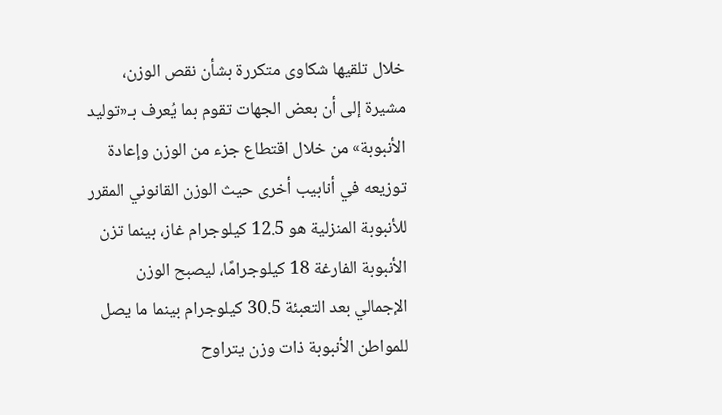خلال تلقيها شكاوى متكررة بشأن نقص الوزن، مشيرة إلى أن بعض الجهات تقوم بما يُعرف بـ«توليد الأنبوبة» من خلال اقتطاع جزء من الوزن وإعادة توزيعه في أنابيب أخرى حيث الوزن القانوني المقرر للأنبوبة المنزلية هو 12.5 كيلوجرام غاز، بينما تزن الأنبوبة الفارغة 18 كيلوجرامًا، ليصبح الوزن الإجمالي بعد التعبئة 30.5 كيلوجرام بينما ما يصل للمواطن الأنبوبة ذات وزن يتراوح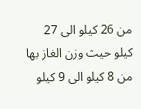من 26 كيلو الى 27 كيلو حيث وزن الغاز بها من 8 كيلو الى 9 كيلو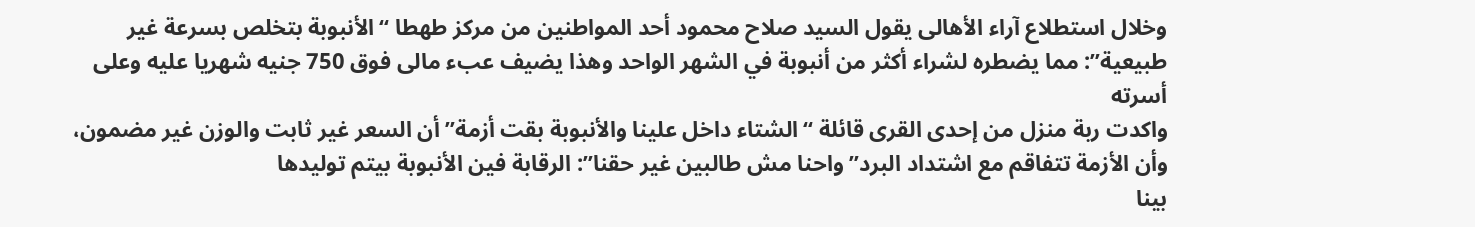وخلال استطلاع آراء الأهالى يقول السيد صلاح محمود أحد المواطنين من مركز طهطا “الأنبوبة بتخلص بسرعة غير طبيعية”: مما يضطره لشراء أكثر من أنبوبة في الشهر الواحد وهذا يضيف عبء مالى فوق 750 جنيه شهريا عليه وعلى أسرته
واكدت ربة منزل من إحدى القرى قائلة “الشتاء داخل علينا والأنبوبة بقت أزمة” أن السعر غير ثابت والوزن غير مضمون، وأن الأزمة تتفاقم مع اشتداد البرد” واحنا مش طالبين غير حقنا”: الرقابة فين الأنبوبة بيتم توليدها
بينا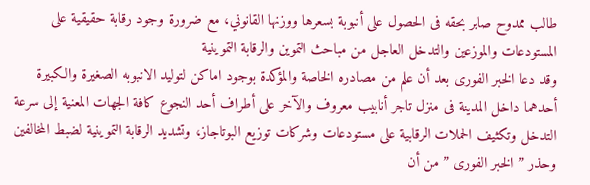طالب ممدوح صابر بحقه فى الحصول على أنبوبة بسعرها ووزنها القانوني، مع ضرورة وجود رقابة حقيقية على المستودعات والموزعين والتدخل العاجل من مباحث التموين والرقابة التموينية
وقد دعا الخبر الفورى بعد أن علم من مصادره الخاصة والمؤكدة بوجود اماكن لتوليد الانبوبه الصغيرة والكبيرة أحدهما داخل المدينة فى منزل تاجر أنابيب معروف والآخر على أطراف أحد النجوع كافة الجهات المعنية إلى سرعة التدخل وتكثيف الحملات الرقابية على مستودعات وشركات توزيع البوتاجاز، وتشديد الرقابة التموينية لضبط المخالفين وحذر ” الخبر الفورى ” من أن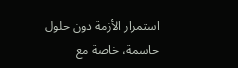استمرار الأزمة دون حلول حاسمة، خاصة مع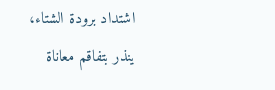اشتداد برودة الشتاء، ينذر بتفاقم معاناة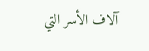آلاف الأسر التي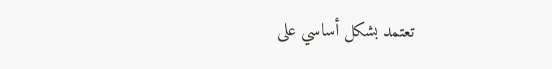تعتمد بشكل أساسي على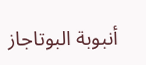أنبوبة البوتاجاز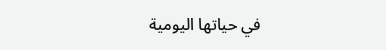في حياتها اليومية